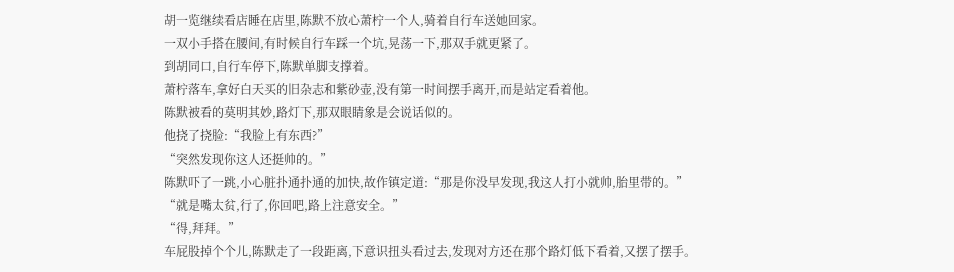胡一览继续看店睡在店里,陈默不放心萧柠一个人,骑着自行车送她回家。
一双小手搭在腰间,有时候自行车踩一个坑,晃荡一下,那双手就更紧了。
到胡同口,自行车停下,陈默单脚支撑着。
萧柠落车,拿好白天买的旧杂志和紫砂壶,没有第一时间摆手离开,而是站定看着他。
陈默被看的莫明其妙,路灯下,那双眼睛象是会说话似的。
他挠了挠脸:“我脸上有东西?”
“突然发现你这人还挺帅的。”
陈默吓了一跳,小心脏扑通扑通的加快,故作镇定道:“那是你没早发现,我这人打小就帅,胎里带的。”
“就是嘴太贫,行了,你回吧,路上注意安全。”
“得,拜拜。”
车屁股掉个个儿,陈默走了一段距离,下意识扭头看过去,发现对方还在那个路灯低下看着,又摆了摆手。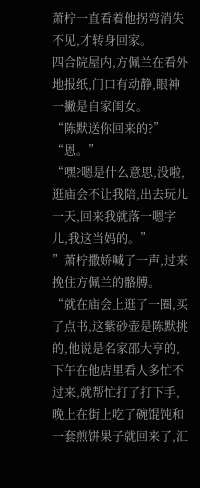萧柠一直看着他拐弯消失不见,才转身回家。
四合院屋内,方佩兰在看外地报纸,门口有动静,眼神一撇是自家闺女。
“陈默送你回来的?”
“恩。”
“嘿?嗯是什么意思,没啦,逛庙会不让我陪,出去玩儿一天,回来我就落一嗯字儿,我这当妈的。”
”萧柠撒娇喊了一声,过来挽住方佩兰的骼膊。
“就在庙会上逛了一圈,买了点书,这紫砂壶是陈默挑的,他说是名家邵大亨的,下午在他店里看人多忙不过来,就帮忙打了打下手,晚上在街上吃了碗馄饨和一套煎饼果子就回来了,汇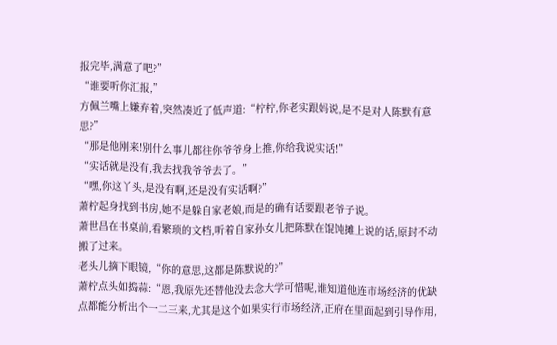报完毕,满意了吧?”
“谁要听你汇报,”
方佩兰嘴上嫌弃着,突然凑近了低声道:“柠柠,你老实跟妈说,是不是对人陈默有意思?”
“那是他刚来!别什么事儿都往你爷爷身上推,你给我说实话!”
“实话就是没有,我去找我爷爷去了。”
“嘿,你这丫头,是没有啊,还是没有实话啊?”
萧柠起身找到书房,她不是躲自家老娘,而是的确有话要跟老爷子说。
萧世昌在书桌前,看繁琐的文档,听着自家孙女儿把陈默在馄饨摊上说的话,原封不动搬了过来。
老头儿摘下眼镜,“你的意思,这都是陈默说的?”
萧柠点头如捣蒜:“恩,我原先还替他没去念大学可惜呢,谁知道他连市场经济的优缺点都能分析出个一二三来,尤其是这个如果实行市场经济,正府在里面起到引导作用,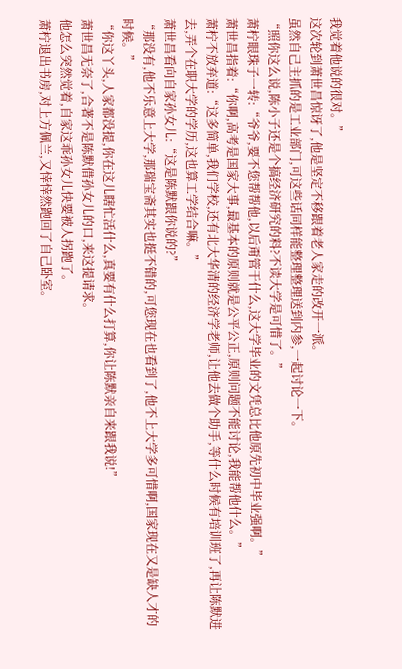我觉着他说的很对。”
这次轮到萧世昌惊讶了,他是坚定不移跟着老人家走的改开一派。
虽然自己主抓的是工业部门,可这些话同样能整理整理送到内参,一起讨论一下。
“照你这么说,陈小子还是个搞经济研究的料?不读大学是可惜了。”
萧柠眼珠子一转:“爷爷,要不您帮帮他,以后甭管干什么,这大学毕业的文凭总比他原先初中毕业强啊。”
萧世昌指着:“你啊,高考是国家大事,最基本的原则就是公平公正,原则问题不能讨论,我能帮他什么。”
萧柠不放弃道:“这多简单,我们学校,还有北大华清的经济学老师,让他去做个助手,等什么时候有培训班了,再让陈默进去,弄个在职大学的学历,这也算工学结合嘛。”
萧世昌看向自家孙女儿:“这是陈默跟你说的?”
“那没有,他不乐意上大学,那瑞宝斋其实也挺不错的,可您现在也看到了,他不上大学多可惜啊,国家现在又是缺人才的时候。”
“你这丫头,人家都没提,你在这儿瞎忙活什么,真要有什么打算,你让陈默亲自来跟我说!”
萧世昌无奈了,合著不是陈默借孙女儿的口,来这提请求。
他怎么突然觉着,自家这乖孙女儿快要被人拐跑了。
萧柠退出书房,对上方佩兰,又悻悻然跑回了自己卧室。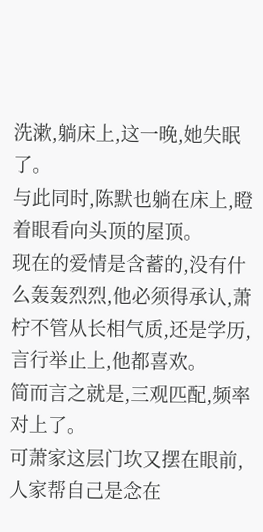洗漱,躺床上,这一晚,她失眠了。
与此同时,陈默也躺在床上,瞪着眼看向头顶的屋顶。
现在的爱情是含蓄的,没有什么轰轰烈烈,他必须得承认,萧柠不管从长相气质,还是学历,言行举止上,他都喜欢。
简而言之就是,三观匹配,频率对上了。
可萧家这层门坎又摆在眼前,人家帮自己是念在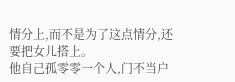情分上,而不是为了这点情分,还要把女儿搭上。
他自己孤零零一个人,门不当户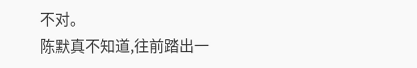不对。
陈默真不知道,往前踏出一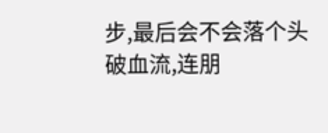步,最后会不会落个头破血流,连朋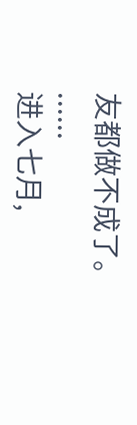友都做不成了。
......
进入七月,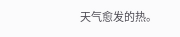天气愈发的热。